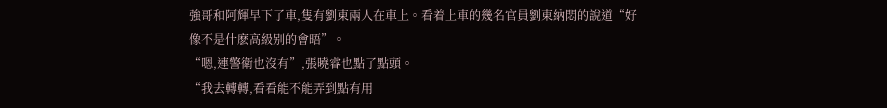強哥和阿輝早下了車,隻有劉東兩人在車上。看着上車的幾名官員劉東納悶的說道“好像不是什麽高級别的會晤”。
“嗯,連警衛也沒有”,張曉睿也點了點頭。
“我去轉轉,看看能不能弄到點有用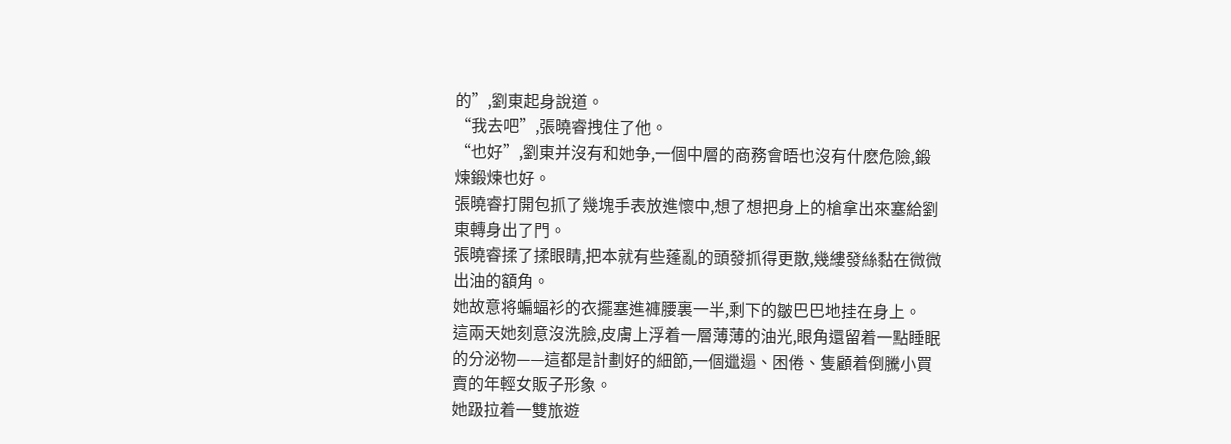的”,劉東起身說道。
“我去吧”,張曉睿拽住了他。
“也好”,劉東并沒有和她争,一個中層的商務會晤也沒有什麽危險,鍛煉鍛煉也好。
張曉睿打開包抓了幾塊手表放進懷中,想了想把身上的槍拿出來塞給劉東轉身出了門。
張曉睿揉了揉眼睛,把本就有些蓬亂的頭發抓得更散,幾縷發絲黏在微微出油的額角。
她故意将蝙蝠衫的衣擺塞進褲腰裏一半,剩下的皺巴巴地挂在身上。
這兩天她刻意沒洗臉,皮膚上浮着一層薄薄的油光,眼角還留着一點睡眠的分泌物——這都是計劃好的細節,一個邋遢、困倦、隻顧着倒騰小買賣的年輕女販子形象。
她趿拉着一雙旅遊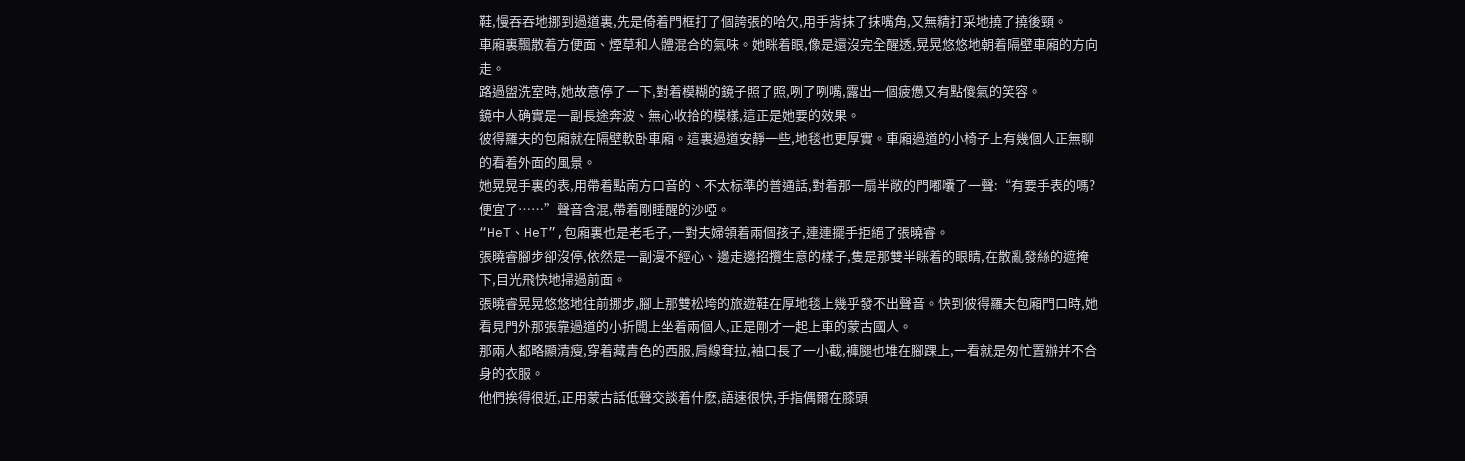鞋,慢吞吞地挪到過道裏,先是倚着門框打了個誇張的哈欠,用手背抹了抹嘴角,又無精打采地撓了撓後頸。
車廂裏飄散着方便面、煙草和人體混合的氣味。她眯着眼,像是還沒完全醒透,晃晃悠悠地朝着隔壁車廂的方向走。
路過盥洗室時,她故意停了一下,對着模糊的鏡子照了照,咧了咧嘴,露出一個疲憊又有點傻氣的笑容。
鏡中人确實是一副長途奔波、無心收拾的模樣,這正是她要的效果。
彼得羅夫的包廂就在隔壁軟卧車廂。這裏過道安靜一些,地毯也更厚實。車廂過道的小椅子上有幾個人正無聊的看着外面的風景。
她晃晃手裏的表,用帶着點南方口音的、不太标準的普通話,對着那一扇半敞的門嘟囔了一聲:“有要手表的嗎?便宜了……”聲音含混,帶着剛睡醒的沙啞。
“HeT、HeT”,包廂裏也是老毛子,一對夫婦領着兩個孩子,連連擺手拒絕了張曉睿。
張曉睿腳步卻沒停,依然是一副漫不經心、邊走邊招攬生意的樣子,隻是那雙半眯着的眼睛,在散亂發絲的遮掩下,目光飛快地掃過前面。
張曉睿晃晃悠悠地往前挪步,腳上那雙松垮的旅遊鞋在厚地毯上幾乎發不出聲音。快到彼得羅夫包廂門口時,她看見門外那張靠過道的小折闆上坐着兩個人,正是剛才一起上車的蒙古國人。
那兩人都略顯清瘦,穿着藏青色的西服,肩線耷拉,袖口長了一小截,褲腿也堆在腳踝上,一看就是匆忙置辦并不合身的衣服。
他們挨得很近,正用蒙古話低聲交談着什麽,語速很快,手指偶爾在膝頭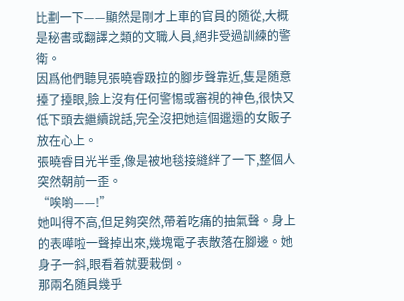比劃一下——顯然是剛才上車的官員的随從,大概是秘書或翻譯之類的文職人員,絕非受過訓練的警衛。
因爲他們聽見張曉睿趿拉的腳步聲靠近,隻是随意擡了擡眼,臉上沒有任何警惕或審視的神色,很快又低下頭去繼續說話,完全沒把她這個邋遢的女販子放在心上。
張曉睿目光半垂,像是被地毯接縫絆了一下,整個人突然朝前一歪。
“唉喲——!”
她叫得不高,但足夠突然,帶着吃痛的抽氣聲。身上的表嘩啦一聲掉出來,幾塊電子表散落在腳邊。她身子一斜,眼看着就要栽倒。
那兩名随員幾乎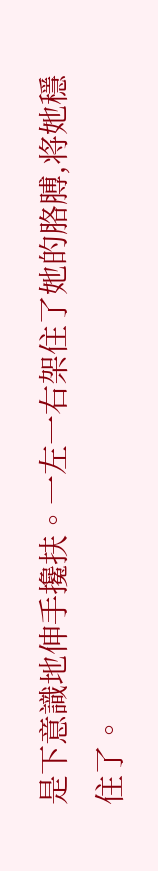是下意識地伸手攙扶。一左一右架住了她的胳膊,将她穩住了。